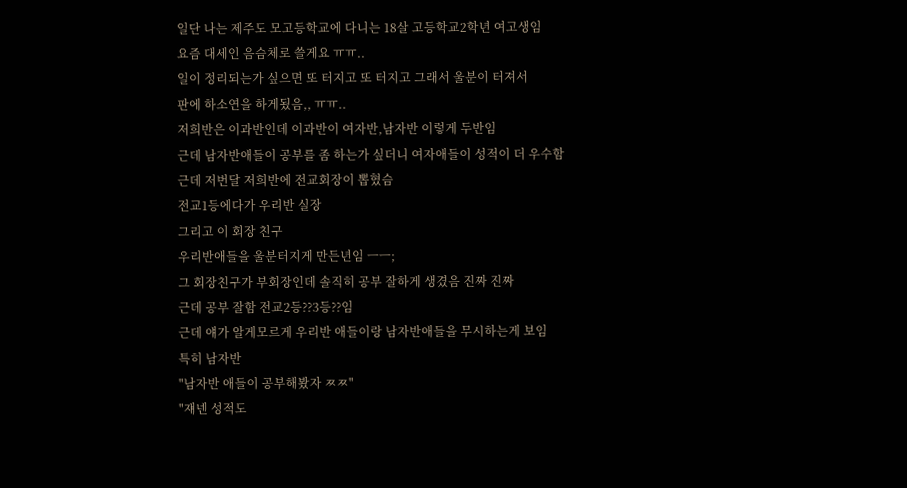일단 나는 제주도 모고등학교에 다니는 18살 고등학교2학년 여고생임
요즘 대세인 음슴체로 쓸게요 ㅠㅠ..
일이 정리되는가 싶으면 또 터지고 또 터지고 그래서 울분이 터져서
판에 하소연을 하게됬음,, ㅠㅠ..
저희반은 이과반인데 이과반이 여자반,남자반 이렇게 두반임
근데 남자반애들이 공부를 좀 하는가 싶더니 여자애들이 성적이 더 우수함
근데 저번달 저희반에 전교회장이 뽑혔슴
전교1등에다가 우리반 실장
그리고 이 회장 친구
우리반애들을 울분터지게 만든년임 ㅡㅡ;
그 회장친구가 부회장인데 솔직히 공부 잘하게 생겼음 진짜 진짜
근데 공부 잘함 전교2등??3등??임
근데 얘가 알게모르게 우리반 애들이랑 남자반애들을 무시하는게 보임
특히 남자반
"남자반 애들이 공부해봤자 ㅉㅉ"
"쟤넨 성적도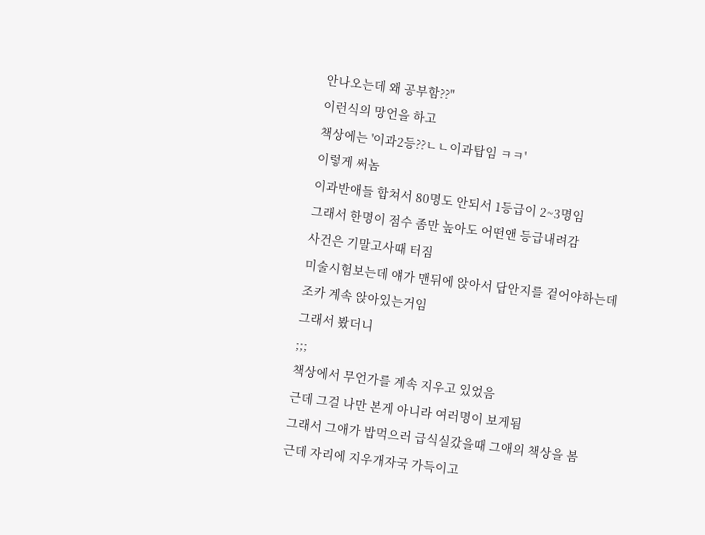안나오는데 왜 공부함??"
이런식의 망언을 하고
책상에는 '이과2등??ㄴㄴ이과탑임 ㅋㅋ'
이렇게 써놈
이과반애들 합쳐서 80명도 안되서 1등급이 2~3명임
그래서 한명이 점수 좀만 높아도 어떤앤 등급내려감
사건은 기말고사때 터짐
미술시험보는데 얘가 맨뒤에 앉아서 답안지를 겉어야하는데
조카 계속 앉아있는거임
그래서 봤더니
;;;
책상에서 무언가를 계속 지우고 있었음
근데 그걸 나만 본게 아니라 여러명이 보게됨
그래서 그애가 밥먹으러 급식실갔을때 그애의 책상을 봄
근데 자리에 지우개자국 가득이고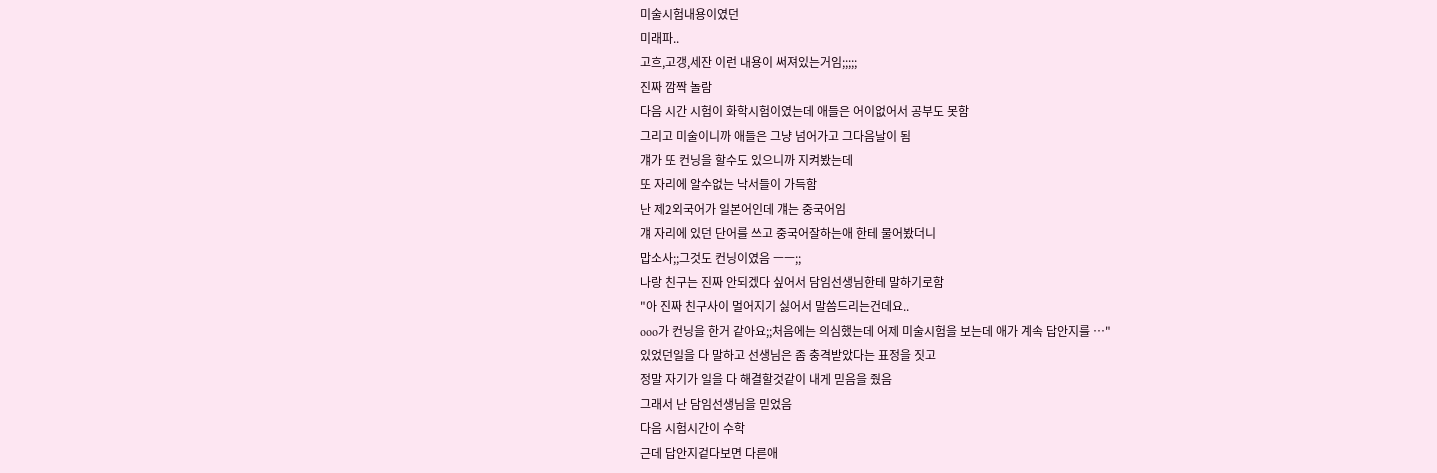미술시험내용이였던
미래파..
고흐,고갱,세잔 이런 내용이 써져있는거임;;;;;
진짜 깜짝 놀람
다음 시간 시험이 화학시험이였는데 애들은 어이없어서 공부도 못함
그리고 미술이니까 애들은 그냥 넘어가고 그다음날이 됨
걔가 또 컨닝을 할수도 있으니까 지켜봤는데
또 자리에 알수없는 낙서들이 가득함
난 제2외국어가 일본어인데 걔는 중국어임
걔 자리에 있던 단어를 쓰고 중국어잘하는애 한테 물어봤더니
맙소사;;그것도 컨닝이였음 ㅡㅡ;;
나랑 친구는 진짜 안되겠다 싶어서 담임선생님한테 말하기로함
"아 진짜 친구사이 멀어지기 싫어서 말씀드리는건데요..
ooo가 컨닝을 한거 같아요;;처음에는 의심했는데 어제 미술시험을 보는데 애가 계속 답안지를 …"
있었던일을 다 말하고 선생님은 좀 충격받았다는 표정을 짓고
정말 자기가 일을 다 해결할것같이 내게 믿음을 줬음
그래서 난 담임선생님을 믿었음
다음 시험시간이 수학
근데 답안지겉다보면 다른애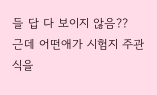들 답 다 보이지 않음??
근데 어떤애가 시험지 주관식을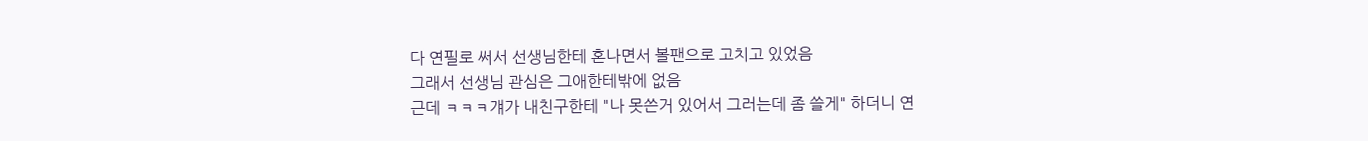다 연필로 써서 선생님한테 혼나면서 볼팬으로 고치고 있었음
그래서 선생님 관심은 그애한테밖에 없음
근데 ㅋㅋㅋ걔가 내친구한테 "나 못쓴거 있어서 그러는데 좀 쓸게" 하더니 연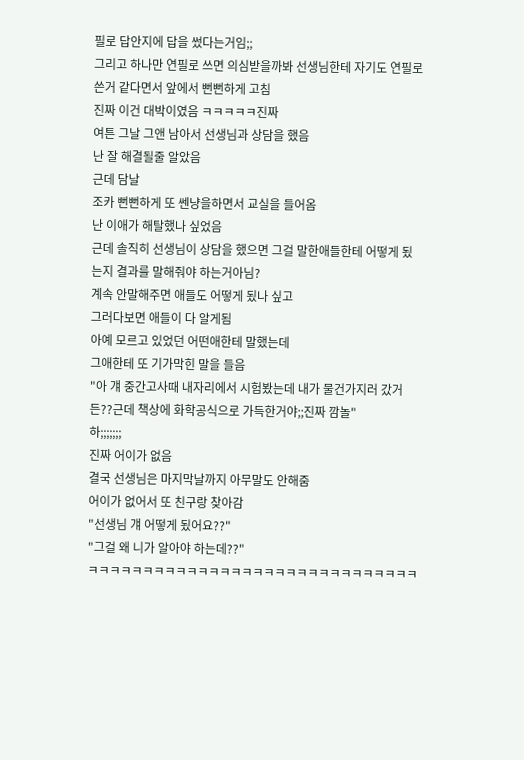필로 답안지에 답을 썼다는거임;;
그리고 하나만 연필로 쓰면 의심받을까봐 선생님한테 자기도 연필로 쓴거 같다면서 앞에서 뻔뻔하게 고침
진짜 이건 대박이였음 ㅋㅋㅋㅋㅋ진짜
여튼 그날 그앤 남아서 선생님과 상담을 했음
난 잘 해결될줄 알았음
근데 담날
조카 뻔뻔하게 또 쎈냥을하면서 교실을 들어옴
난 이애가 해탈했나 싶었음
근데 솔직히 선생님이 상담을 했으면 그걸 말한애들한테 어떻게 됬는지 결과를 말해줘야 하는거아님?
계속 안말해주면 애들도 어떻게 됬나 싶고
그러다보면 애들이 다 알게됨
아예 모르고 있었던 어떤애한테 말했는데
그애한테 또 기가막힌 말을 들음
"아 걔 중간고사때 내자리에서 시험봤는데 내가 물건가지러 갔거든??근데 책상에 화학공식으로 가득한거야;;진짜 깜놀"
하;;;;;;;
진짜 어이가 없음
결국 선생님은 마지막날까지 아무말도 안해줌
어이가 없어서 또 친구랑 찾아감
"선생님 걔 어떻게 됬어요??"
"그걸 왜 니가 알아야 하는데??"
ㅋㅋㅋㅋㅋㅋㅋㅋㅋㅋㅋㅋㅋㅋㅋㅋㅋㅋㅋㅋㅋㅋㅋㅋㅋㅋㅋㅋㅋㅋ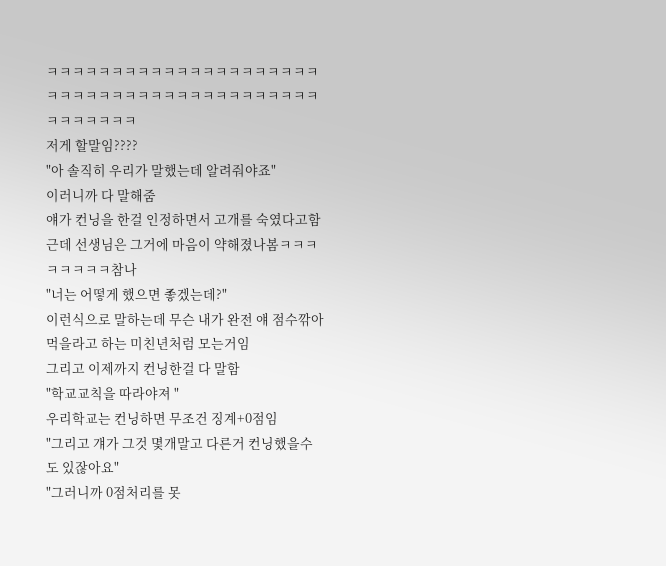ㅋㅋㅋㅋㅋㅋㅋㅋㅋㅋㅋㅋㅋㅋㅋㅋㅋㅋㅋㅋㅋㅋㅋㅋㅋㅋㅋㅋㅋㅋㅋㅋㅋㅋㅋㅋㅋㅋㅋㅋㅋㅋㅋㅋㅋㅋㅋㅋㅋ
저게 할말임????
"아 솔직히 우리가 말했는데 알려줘야죠"
이러니까 다 말해줌
얘가 컨닝을 한걸 인정하면서 고개를 숙였다고함
근데 선생님은 그거에 마음이 약해졌나봄ㅋㅋㅋㅋㅋㅋㅋㅋ참나
"너는 어떻게 했으면 좋겠는데?"
이런식으로 말하는데 무슨 내가 완전 얘 점수깎아먹을라고 하는 미친년처럼 모는거임
그리고 이제까지 컨닝한걸 다 말함
"학교교칙을 따라야져 "
우리학교는 컨닝하면 무조건 징계+0점임
"그리고 걔가 그것 몇개말고 다른거 컨닝했을수도 있잖아요"
"그러니까 0점처리를 못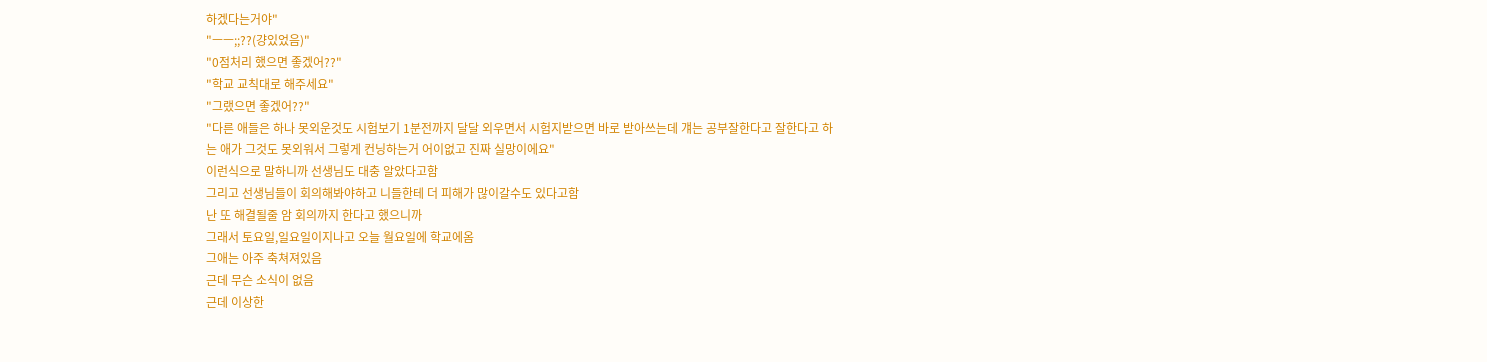하겠다는거야"
"ㅡㅡ;;??(걍있었음)"
"0점처리 했으면 좋겠어??"
"학교 교칙대로 해주세요"
"그랬으면 좋겠어??"
"다른 애들은 하나 못외운것도 시험보기 1분전까지 달달 외우면서 시험지받으면 바로 받아쓰는데 걔는 공부잘한다고 잘한다고 하는 애가 그것도 못외워서 그렇게 컨닝하는거 어이없고 진짜 실망이에요"
이런식으로 말하니까 선생님도 대충 알았다고함
그리고 선생님들이 회의해봐야하고 니들한테 더 피해가 많이갈수도 있다고함
난 또 해결될줄 암 회의까지 한다고 했으니까
그래서 토요일,일요일이지나고 오늘 월요일에 학교에옴
그애는 아주 축쳐져있음
근데 무슨 소식이 없음
근데 이상한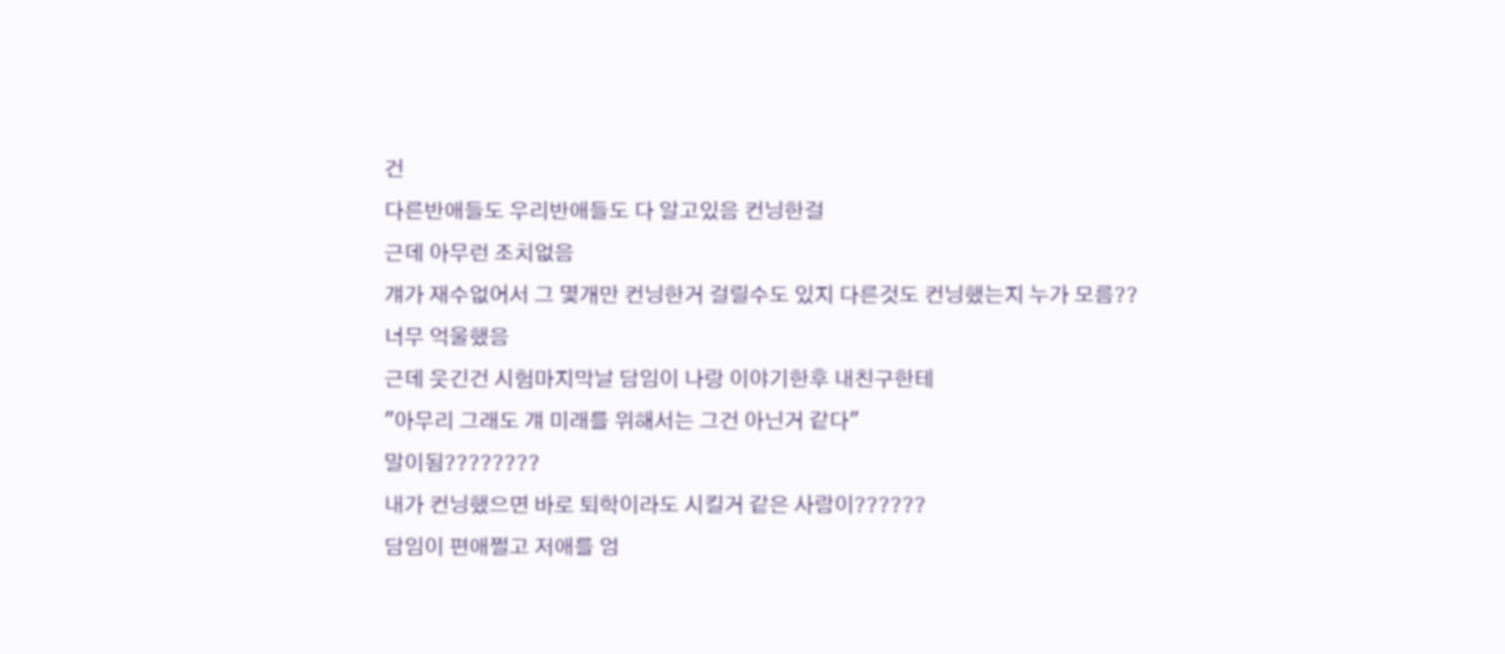건
다른반애들도 우리반애들도 다 알고있음 컨닝한걸
근데 아무런 조치없음
걔가 재수없어서 그 몇개만 컨닝한거 걸릴수도 있지 다른것도 컨닝했는지 누가 모름??
너무 억울했음
근데 웃긴건 시험마지막날 담임이 나랑 이야기한후 내친구한테
"아무리 그래도 걔 미래를 위해서는 그건 아닌거 같다"
말이됨????????
내가 컨닝했으면 바로 퇴학이라도 시킬거 같은 사람이??????
담임이 편애쩔고 저애를 엄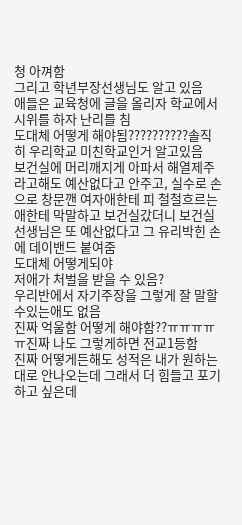청 아껴함
그리고 학년부장선생님도 알고 있음
애들은 교육청에 글을 올리자 학교에서 시위를 하자 난리를 침
도대체 어떻게 해야됨??????????솔직히 우리학교 미친학교인거 알고있음
보건실에 머리깨지게 아파서 해열제주라고해도 예산없다고 안주고, 실수로 손으로 창문깬 여자애한테 피 철철흐르는 애한테 막말하고 보건실갔더니 보건실선생님은 또 예산없다고 그 유리박힌 손에 데이밴드 붙여줌
도대체 어떻게되야
저애가 처벌을 받을 수 있음?
우리반에서 자기주장을 그렇게 잘 말할수있는애도 없음
진짜 억울함 어떻게 해야함??ㅠㅠㅠㅠㅠ진짜 나도 그렇게하면 전교1등함
진짜 어떻게든해도 성적은 내가 원하는 대로 안나오는데 그래서 더 힘들고 포기하고 싶은데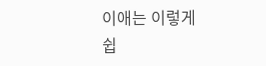이애는 이렇게 쉽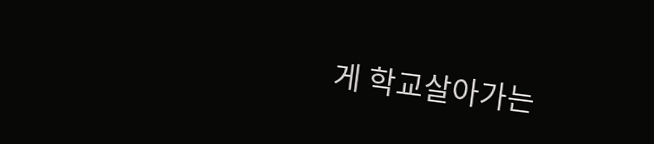게 학교살아가는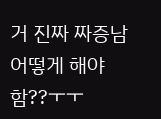거 진짜 짜증남
어떻게 해야함??ㅜㅜ